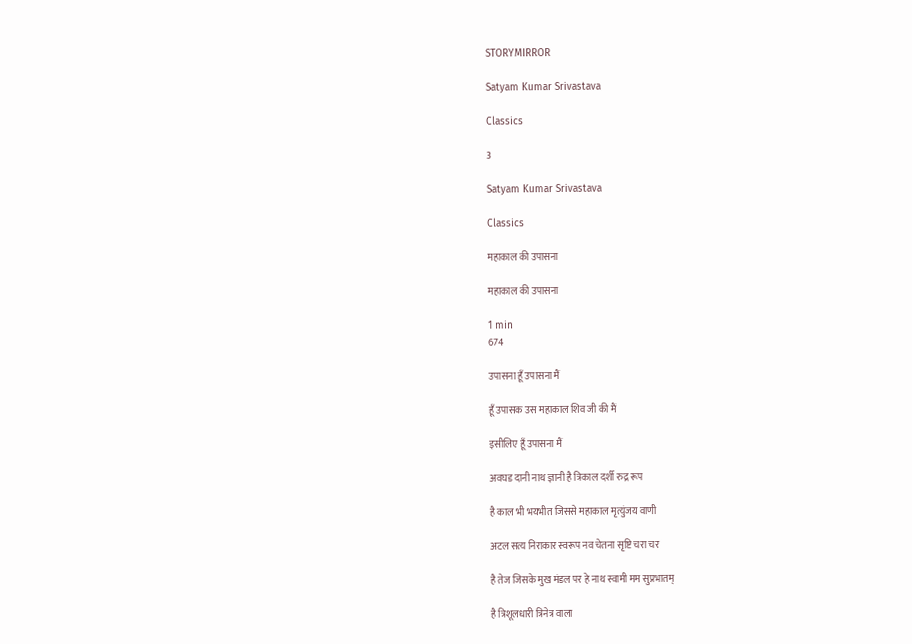STORYMIRROR

Satyam Kumar Srivastava

Classics

3

Satyam Kumar Srivastava

Classics

महाकाल की उपासना

महाकाल की उपासना

1 min
674

उपासना हूँ उपासना मैं

हूँ उपासक उस महाकाल शिव जी की मैं

इसीलिए हूँ उपासना मैं

अवघड दानी नाथ ज्ञानी है त्रिकाल दर्शी रुद्र रूप

है काल भी भयभीत जिससे महाकाल मृत्युंजय वाणी

अटल सत्य निराकार स्वरूप नव चेतना सृष्टि चरा चर

है तेज जिसके मुख मंडल पर हे नाथ स्वामी मम सुप्रभातम्

है त्रिशूलधारी त्रिनेत्र वाला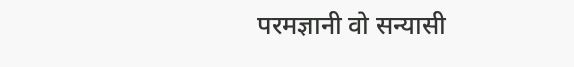परमज्ञानी वो सन्यासी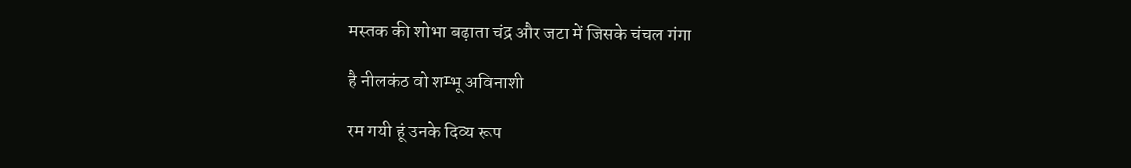मस्तक की शोभा बढ़ाता चंद्र और जटा में जिसके चंचल गंगा

है नीलकंठ वो शम्भू अविनाशी

रम गयी हूं उनके दिव्य रूप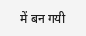में बन गयी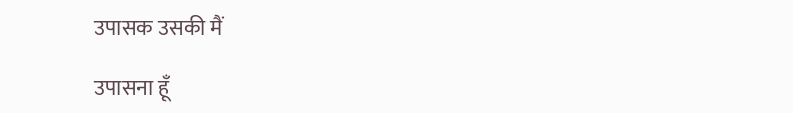उपासक उसकी मैं

उपासना हूँ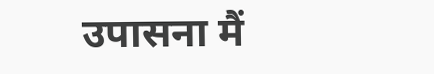उपासना मैं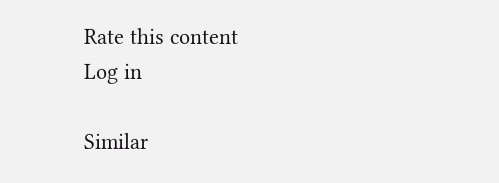Rate this content
Log in

Similar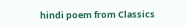hindi poem from Classics